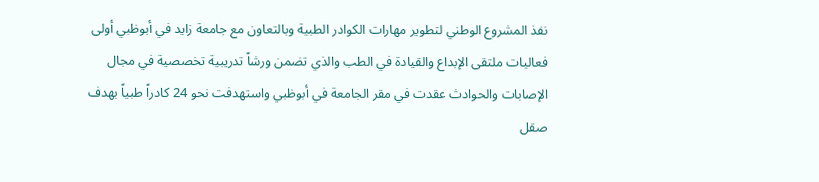نفذ المشروع الوطني لتطوير مهارات الكوادر الطبية وبالتعاون مع جامعة زايد في أبوظبي أولى فعاليات ملتقى الإبداع والقيادة في الطب والذي تضمن ورشاً تدريبية تخصصية في مجال الإصابات والحوادث عقدت في مقر الجامعة في أبوظبي واستهدفت نحو 24 كادراً طبياً بهدف صقل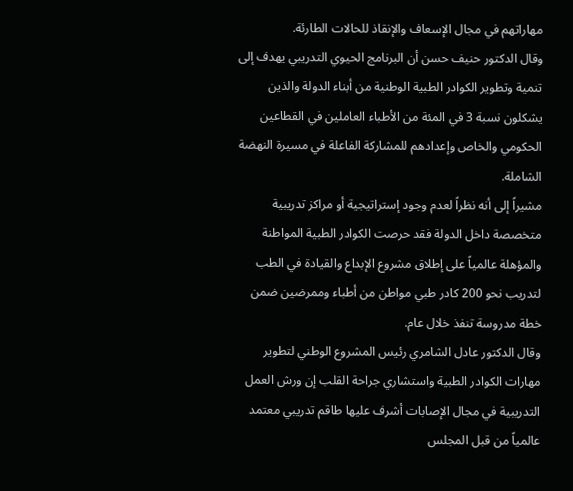مهاراتهم في مجال الإسعاف والإنقاذ للحالات الطارئة.
وقال الدكتور حنيف حسن أن البرنامج الحيوي التدريبي يهدف إلى تنمية وتطوير الكوادر الطبية الوطنية من أبناء الدولة والذين يشكلون نسبة 3 في المئة من الأطباء العاملين في القطاعين الحكومي والخاص وإعدادهم للمشاركة الفاعلة في مسيرة النهضة الشاملة.
مشيراً إلى أنه نظراً لعدم وجود إستراتيجية أو مراكز تدريبية متخصصة داخل الدولة فقد حرصت الكوادر الطبية المواطنة والمؤهلة عالمياً على إطلاق مشروع الإبداع والقيادة في الطب لتدريب نحو 200 كادر طبي مواطن من أطباء وممرضين ضمن خطة مدروسة تنفذ خلال عام.
وقال الدكتور عادل الشامري رئيس المشروع الوطني لتطوير مهارات الكوادر الطبية واستشاري جراحة القلب إن ورش العمل التدريبية في مجال الإصابات أشرف عليها طاقم تدريبي معتمد عالمياً من قبل المجلس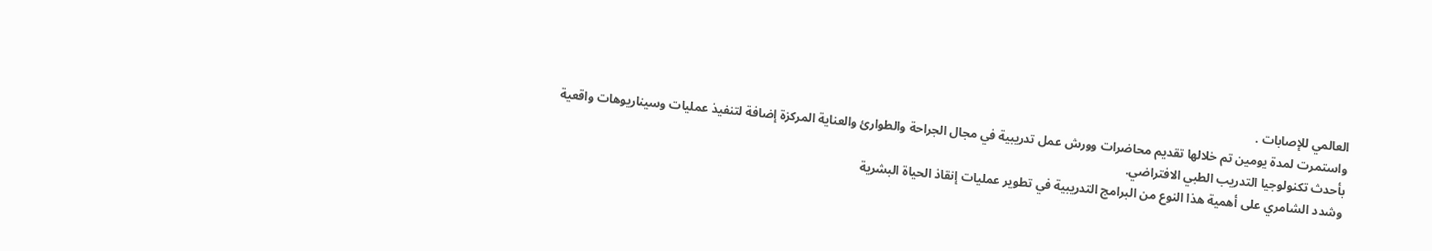العالمي للإصابات .
واستمرت لمدة يومين تم خلالها تقديم محاضرات وورش عمل تدريبية في مجال الجراحة والطوارئ والعناية المركزة إضافة لتنفيذ عمليات وسيناريوهات واقعية بأحدث تكنولوجيا التدريب الطبي الافتراضي.
وشدد الشامري على أهمية هذا النوع من البرامج التدريبية في تطوير عمليات إنقاذ الحياة البشرية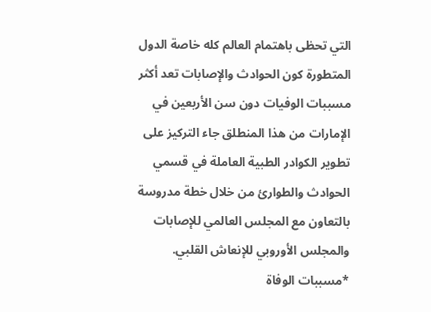التي تحظى باهتمام العالم كله خاصة الدول المتطورة كون الحوادث والإصابات تعد أكثر مسببات الوفيات دون سن الأربعين في الإمارات من هذا المنطلق جاء التركيز على تطوير الكوادر الطبية العاملة في قسمي الحوادث والطوارئ من خلال خطة مدروسة بالتعاون مع المجلس العالمي للإصابات والمجلس الأوروبي للإنعاش القلبي.
*مسببات الوفاة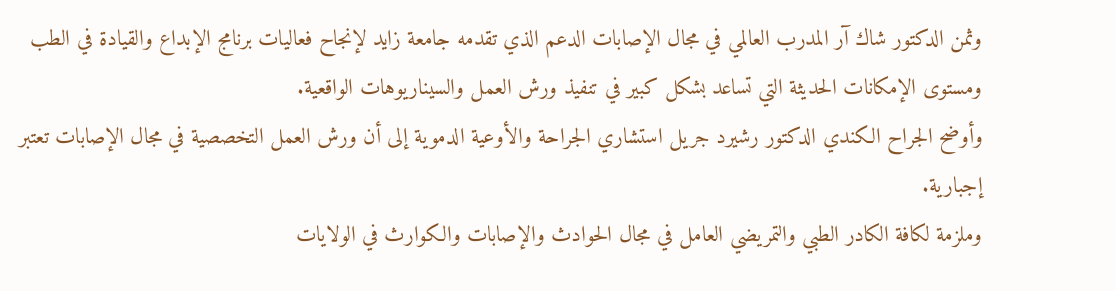وثمن الدكتور شاك آر المدرب العالمي في مجال الإصابات الدعم الذي تقدمه جامعة زايد لإنجاح فعاليات برنامج الإبداع والقيادة في الطب ومستوى الإمكانات الحديثة التي تساعد بشكل كبير في تنفيذ ورش العمل والسيناريوهات الواقعية.
وأوضح الجراح الكندي الدكتور رشيرد جريل استشاري الجراحة والأوعية الدموية إلى أن ورش العمل التخصصية في مجال الإصابات تعتبر إجبارية.
وملزمة لكافة الكادر الطبي والتمريضي العامل في مجال الحوادث والإصابات والكوارث في الولايات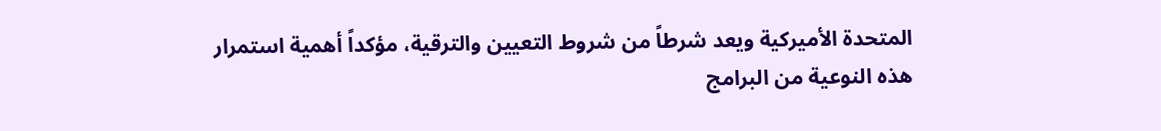المتحدة الأميركية ويعد شرطاً من شروط التعيين والترقية، مؤكداً أهمية استمرار هذه النوعية من البرامج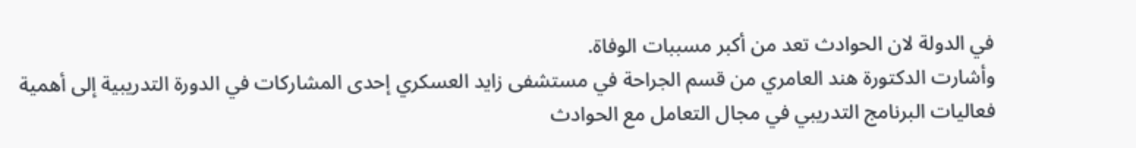في الدولة لان الحوادث تعد من أكبر مسببات الوفاة.
وأشارت الدكتورة هند العامري من قسم الجراحة في مستشفى زايد العسكري إحدى المشاركات في الدورة التدريبية إلى أهمية فعاليات البرنامج التدريبي في مجال التعامل مع الحوادث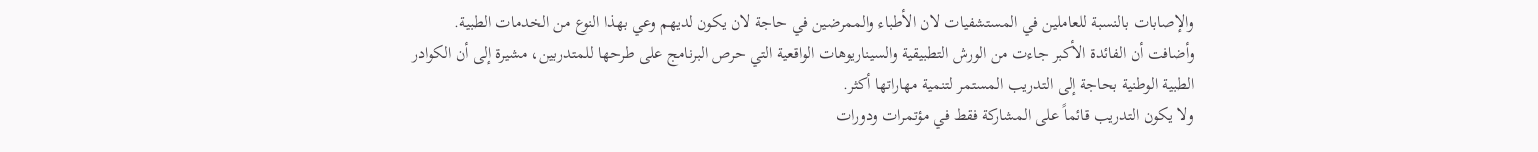والإصابات بالنسبة للعاملين في المستشفيات لان الأطباء والممرضين في حاجة لان يكون لديهم وعي بهذا النوع من الخدمات الطبية.
وأضافت أن الفائدة الأكبر جاءت من الورش التطبيقية والسيناريوهات الواقعية التي حرص البرنامج على طرحها للمتدربين، مشيرة إلى أن الكوادر الطبية الوطنية بحاجة إلى التدريب المستمر لتنمية مهاراتها أكثر.
ولا يكون التدريب قائماً على المشاركة فقط في مؤتمرات ودورات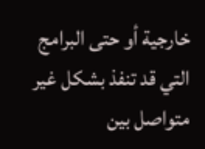خارجية أو حتى البرامج التي قد تنفذ بشكل غير متواصل بين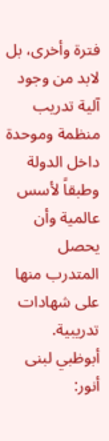فترة وأخرى، بل لابد من وجود آلية تدريب منظمة وموحدة داخل الدولة وطبقاً لأسس عالمية وأن يحصل المتدرب منها على شهادات تدريبية.
أبوظبي لبنى أنور: